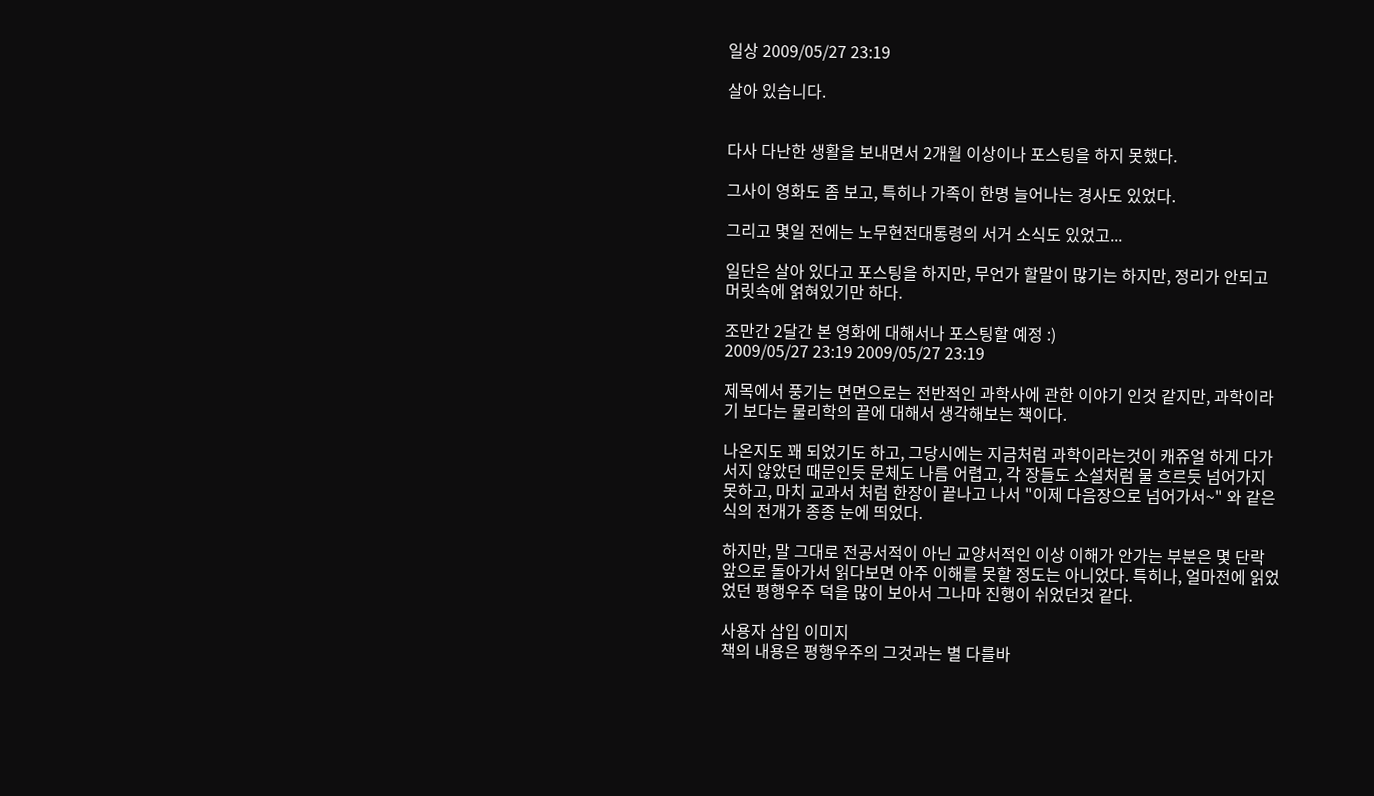일상 2009/05/27 23:19

살아 있습니다.


다사 다난한 생활을 보내면서 2개월 이상이나 포스팅을 하지 못했다.

그사이 영화도 좀 보고, 특히나 가족이 한명 늘어나는 경사도 있었다.

그리고 몇일 전에는 노무현전대통령의 서거 소식도 있었고...

일단은 살아 있다고 포스팅을 하지만, 무언가 할말이 많기는 하지만, 정리가 안되고 머릿속에 얽혀있기만 하다.

조만간 2달간 본 영화에 대해서나 포스팅할 예정 :)
2009/05/27 23:19 2009/05/27 23:19

제목에서 풍기는 면면으로는 전반적인 과학사에 관한 이야기 인것 같지만, 과학이라기 보다는 물리학의 끝에 대해서 생각해보는 책이다.

나온지도 꽤 되었기도 하고, 그당시에는 지금처럼 과학이라는것이 캐쥬얼 하게 다가서지 않았던 때문인듯 문체도 나름 어렵고, 각 장들도 소설처럼 물 흐르듯 넘어가지 못하고, 마치 교과서 처럼 한장이 끝나고 나서 "이제 다음장으로 넘어가서~" 와 같은식의 전개가 종종 눈에 띄었다.

하지만, 말 그대로 전공서적이 아닌 교양서적인 이상 이해가 안가는 부분은 몇 단락 앞으로 돌아가서 읽다보면 아주 이해를 못할 정도는 아니었다. 특히나, 얼마전에 읽었었던 평행우주 덕을 많이 보아서 그나마 진행이 쉬었던것 같다.

사용자 삽입 이미지
책의 내용은 평행우주의 그것과는 별 다를바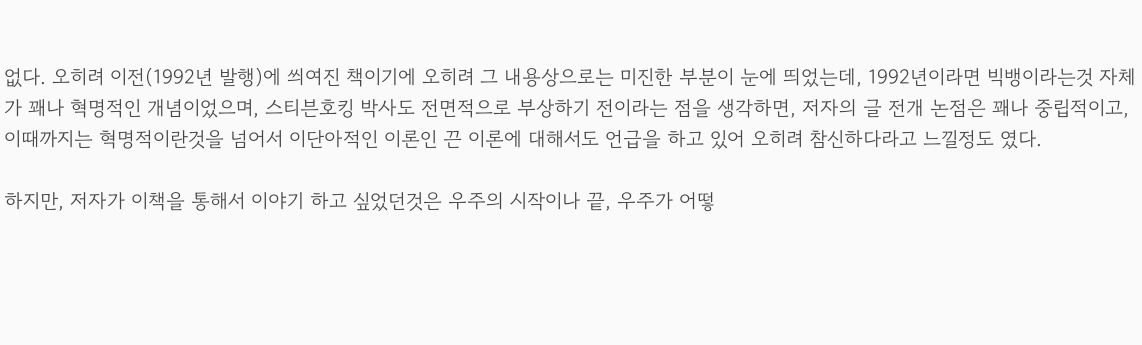없다. 오히려 이전(1992년 발행)에 씌여진 책이기에 오히려 그 내용상으로는 미진한 부분이 눈에 띄었는데, 1992년이라면 빅뱅이라는것 자체가 꽤나 혁명적인 개념이었으며, 스티븐호킹 박사도 전면적으로 부상하기 전이라는 점을 생각하면, 저자의 글 전개 논점은 꽤나 중립적이고, 이때까지는 혁명적이란것을 넘어서 이단아적인 이론인 끈 이론에 대해서도 언급을 하고 있어 오히려 참신하다라고 느낄정도 였다.

하지만, 저자가 이책을 통해서 이야기 하고 싶었던것은 우주의 시작이나 끝, 우주가 어떻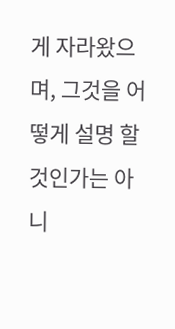게 자라왔으며, 그것을 어떻게 설명 할것인가는 아니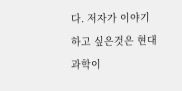다. 저자가 이야기 하고 싶은것은 현대 과학이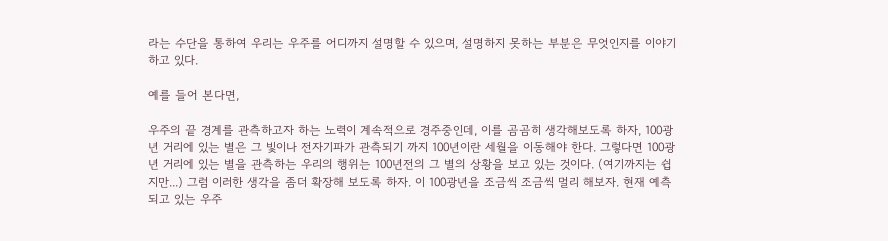라는 수단을 통하여 우리는 우주를 어디까지 설명할 수 있으며, 설명하지 못하는 부분은 무엇인지를 이야기 하고 있다.

예를 들어 본다면,

우주의 끝 경계를 관측하고자 하는 노력이 계속적으로 경주중인데, 이를 곰곰히 생각해보도록 하자, 100광년 거리에 있는 별은 그 빛이나 전자기파가 관측되기 까지 100년이란 세월을 이동해야 한다. 그렇다면 100광년 거리에 있는 별을 관측하는 우리의 행위는 100년전의 그 별의 상황을 보고 있는 것이다. (여기까지는 쉽지만...) 그럼 이러한 생각을 좀더 확장해 보도록 하자. 이 100광년을 조금씩 조금씩 멀리 해보자. 현재 예측되고 있는 우주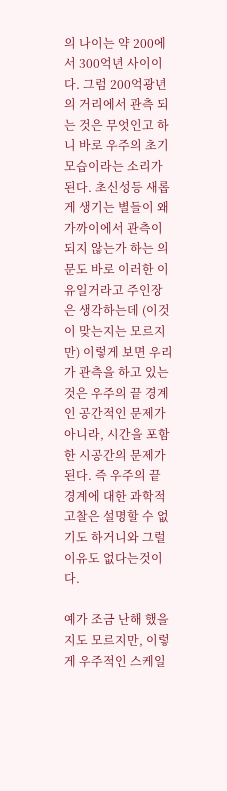의 나이는 약 200에서 300억년 사이이다. 그럼 200억광년의 거리에서 관측 되는 것은 무엇인고 하니 바로 우주의 초기 모습이라는 소리가 된다. 초신성등 새롭게 생기는 별들이 왜 가까이에서 관측이 되지 않는가 하는 의문도 바로 이러한 이유일거라고 주인장은 생각하는데 (이것이 맞는지는 모르지만) 이렇게 보면 우리가 관측을 하고 있는것은 우주의 끝 경계인 공간적인 문제가 아니라, 시간을 포함한 시공간의 문제가 된다. 즉 우주의 끝 경계에 대한 과학적 고찰은 설명할 수 없기도 하거니와 그럴 이유도 없다는것이다.

예가 조금 난해 했을지도 모르지만, 이렇게 우주적인 스케일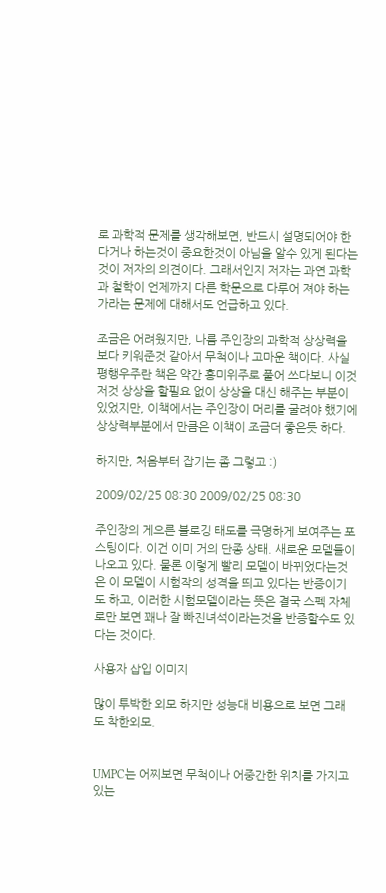로 과학적 문제를 생각해보면, 반드시 설명되어야 한다거나 하는것이 중요한것이 아님을 알수 있게 된다는것이 저자의 의견이다. 그래서인지 저자는 과연 과학과 철학이 언제까지 다른 학문으로 다루어 져야 하는가라는 문제에 대해서도 언급하고 있다.

조금은 어려웠지만, 나름 주인장의 과학적 상상력을 보다 키워준것 같아서 무척이나 고마운 책이다. 사실 평행우주란 책은 약간 흥미위주로 풀어 쓰다보니 이것저것 상상을 할필요 없이 상상을 대신 해주는 부분이 있었지만, 이책에서는 주인장이 머리를 굴려야 했기에 상상력부분에서 만큼은 이책이 조금더 좋은듯 하다.

하지만, 처음부터 잡기는 좀 그렇고 :)

2009/02/25 08:30 2009/02/25 08:30

주인장의 게으른 블로깅 태도를 극명하게 보여주는 포스팅이다. 이건 이미 거의 단종 상태. 새로운 모델들이 나오고 있다. 물론 이렇게 빨리 모델이 바뀌었다는것은 이 모델이 시험작의 성격을 띄고 있다는 반증이기도 하고, 이러한 시험모델이라는 뜻은 결국 스펙 자체로만 보면 꽤나 잘 빠진녀석이라는것을 반증할수도 있다는 것이다.

사용자 삽입 이미지

많이 투박한 외모 하지만 성능대 비용으로 보면 그래도 착한외모.


UMPC는 어찌보면 무척이나 어중간한 위치를 가지고 있는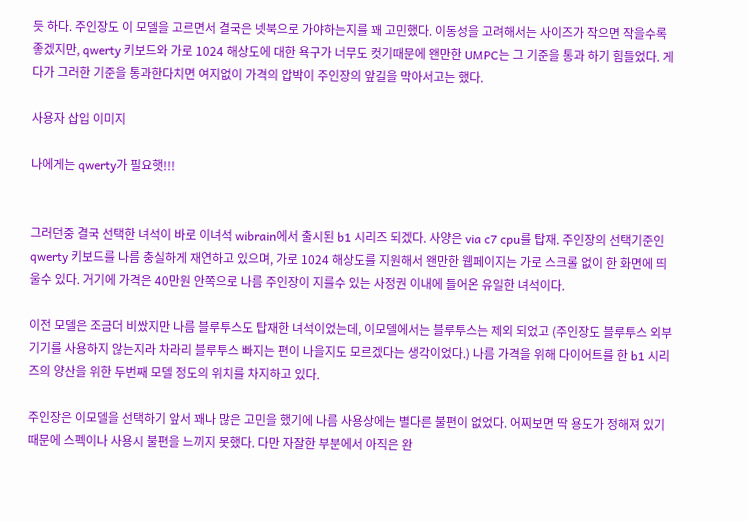듯 하다. 주인장도 이 모델을 고르면서 결국은 넷북으로 가야하는지를 꽤 고민했다. 이동성을 고려해서는 사이즈가 작으면 작을수록 좋겠지만, qwerty 키보드와 가로 1024 해상도에 대한 욕구가 너무도 컷기때문에 왠만한 UMPC는 그 기준을 통과 하기 힘들었다. 게다가 그러한 기준을 통과한다치면 여지없이 가격의 압박이 주인장의 앞길을 막아서고는 했다.

사용자 삽입 이미지

나에게는 qwerty가 필요햇!!!


그러던중 결국 선택한 녀석이 바로 이녀석 wibrain에서 출시된 b1 시리즈 되겠다. 사양은 via c7 cpu를 탑재. 주인장의 선택기준인 qwerty 키보드를 나름 충실하게 재연하고 있으며, 가로 1024 해상도를 지원해서 왠만한 웹페이지는 가로 스크롤 없이 한 화면에 띄울수 있다. 거기에 가격은 40만원 안쪽으로 나름 주인장이 지를수 있는 사정권 이내에 들어온 유일한 녀석이다.

이전 모델은 조금더 비쌌지만 나름 블루투스도 탑재한 녀석이었는데, 이모델에서는 블루투스는 제외 되었고 (주인장도 블루투스 외부기기를 사용하지 않는지라 차라리 블루투스 빠지는 편이 나을지도 모르겠다는 생각이었다.) 나름 가격을 위해 다이어트를 한 b1 시리즈의 양산을 위한 두번째 모델 정도의 위치를 차지하고 있다.

주인장은 이모델을 선택하기 앞서 꽤나 많은 고민을 했기에 나름 사용상에는 별다른 불편이 없었다. 어찌보면 딱 용도가 정해져 있기때문에 스펙이나 사용시 불편을 느끼지 못했다. 다만 자잘한 부분에서 아직은 완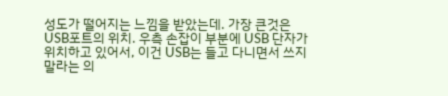성도가 떨어지는 느낌을 받았는데. 가장 큰것은 USB포트의 위치. 우측 손잡이 부분에 USB 단자가 위치하고 있어서, 이건 USB는 들고 다니면서 쓰지 말라는 의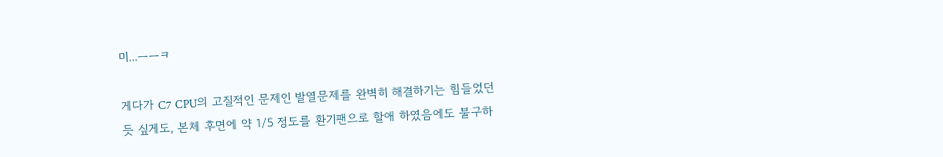미...ㅡㅡㅋ

게다가 C7 CPU의 고질적인 문제인 발열문제를 완벽히 해결하기는 힘들었던듯 싶게도, 본체 후면에 약 1/5 정도를 환기팬으로 할애 하였음에도 불구하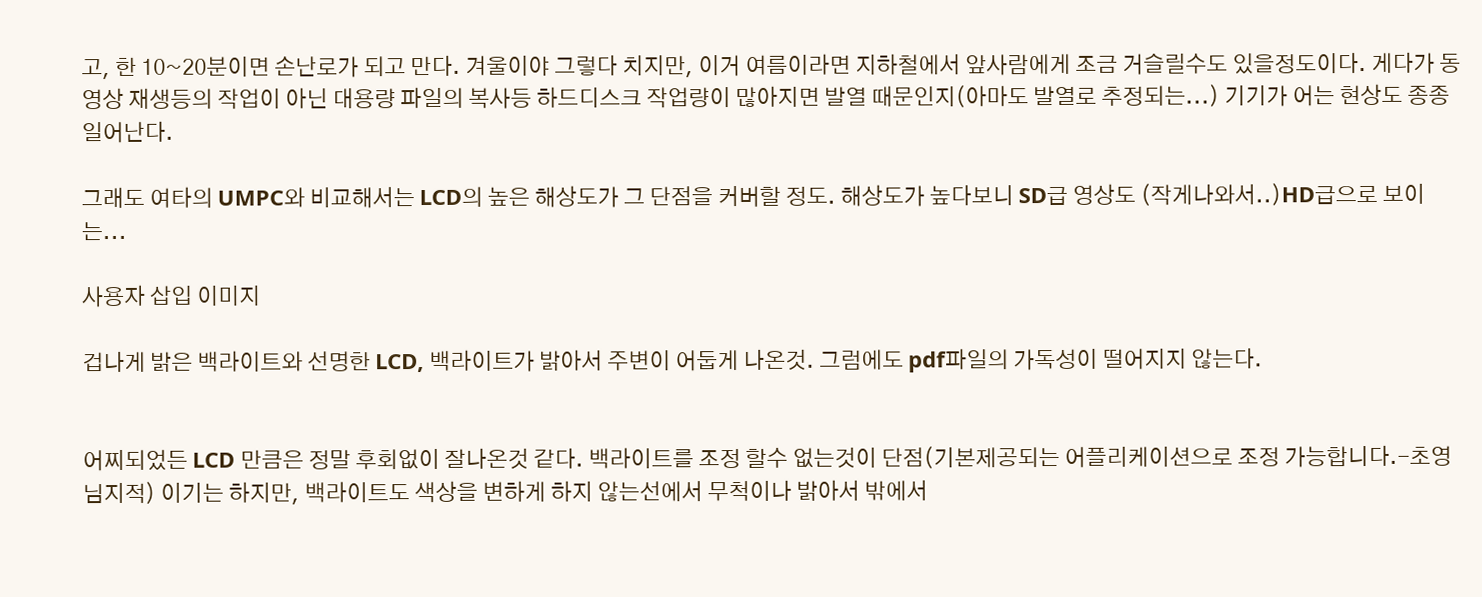고, 한 10~20분이면 손난로가 되고 만다. 겨울이야 그렇다 치지만, 이거 여름이라면 지하철에서 앞사람에게 조금 거슬릴수도 있을정도이다. 게다가 동영상 재생등의 작업이 아닌 대용량 파일의 복사등 하드디스크 작업량이 많아지면 발열 때문인지(아마도 발열로 추정되는...) 기기가 어는 현상도 종종 일어난다.

그래도 여타의 UMPC와 비교해서는 LCD의 높은 해상도가 그 단점을 커버할 정도. 해상도가 높다보니 SD급 영상도 (작게나와서..)HD급으로 보이는...

사용자 삽입 이미지

겁나게 밝은 백라이트와 선명한 LCD, 백라이트가 밝아서 주변이 어둡게 나온것. 그럼에도 pdf파일의 가독성이 떨어지지 않는다.


어찌되었든 LCD 만큼은 정말 후회없이 잘나온것 같다. 백라이트를 조정 할수 없는것이 단점(기본제공되는 어플리케이션으로 조정 가능합니다.-초영님지적) 이기는 하지만, 백라이트도 색상을 변하게 하지 않는선에서 무척이나 밝아서 밖에서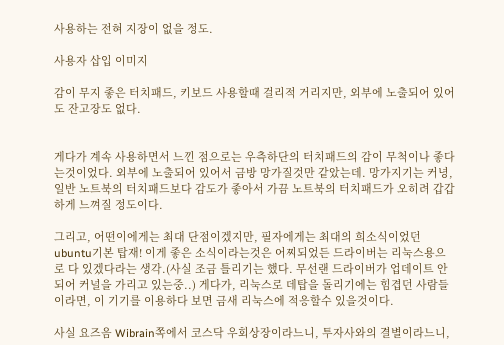사용하는 전혀 지장이 없을 정도.

사용자 삽입 이미지

감이 무지 좋은 터치패드, 키보드 사용할때 걸리적 거리지만, 외부에 노출되어 있어도 잔고장도 없다.


게다가 계속 사용하면서 느낀 점으로는 우측하단의 터치패드의 감이 무척이나 좋다는것이었다. 외부에 노출되어 있어서 금방 망가질것만 같았는데. 망가지기는 커녕, 일반 노트북의 터치패드보다 감도가 좋아서 가끔 노트북의 터치패드가 오히려 갑갑하게 느껴질 정도이다.

그리고, 어떤이에게는 최대 단점이겠지만, 필자에게는 최대의 희소식이었던 ubuntu기본 탑재! 이게 좋은 소식이라는것은 어찌되었든 드라이버는 리눅스용으로 다 있겠다라는 생각.(사실 조금 틀리기는 했다. 무선랜 드라이버가 업데이트 안되어 커널을 가리고 있는중..) 게다가, 리눅스로 데탑을 돌리기에는 힘겹던 사람들이라면, 이 기기를 이용하다 보면 금새 리눅스에 적응할수 있을것이다.

사실 요즈음 Wibrain쪽에서 코스닥 우회상장이라느니, 투자사와의 결별이라느니,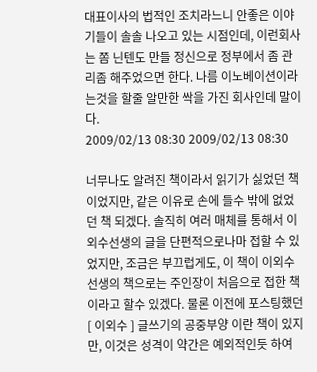대표이사의 법적인 조치라느니 안좋은 이야기들이 솔솔 나오고 있는 시점인데, 이런회사는 쫌 닌텐도 만들 정신으로 정부에서 좀 관리좀 해주었으면 한다. 나름 이노베이션이라는것을 할줄 알만한 싹을 가진 회사인데 말이다.
2009/02/13 08:30 2009/02/13 08:30

너무나도 알려진 책이라서 읽기가 싫었던 책이었지만, 같은 이유로 손에 들수 밖에 없었던 책 되겠다. 솔직히 여러 매체를 통해서 이외수선생의 글을 단편적으로나마 접할 수 있었지만, 조금은 부끄럽게도, 이 책이 이외수 선생의 책으로는 주인장이 처음으로 접한 책이라고 할수 있겠다. 물론 이전에 포스팅했던 [ 이외수 ] 글쓰기의 공중부양 이란 책이 있지만, 이것은 성격이 약간은 예외적인듯 하여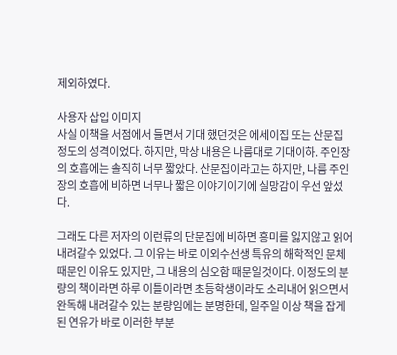제외하였다.

사용자 삽입 이미지
사실 이책을 서점에서 들면서 기대 했던것은 에세이집 또는 산문집 정도의 성격이었다. 하지만, 막상 내용은 나름대로 기대이하. 주인장의 호흡에는 솔직히 너무 짧았다. 산문집이라고는 하지만, 나름 주인장의 호흡에 비하면 너무나 짧은 이야기이기에 실망감이 우선 앞섰다.

그래도 다른 저자의 이런류의 단문집에 비하면 흥미를 잃지않고 읽어 내려갈수 있었다. 그 이유는 바로 이외수선생 특유의 해학적인 문체때문인 이유도 있지만, 그 내용의 심오함 때문일것이다. 이정도의 분량의 책이라면 하루 이틀이라면 초등학생이라도 소리내어 읽으면서 완독해 내려갈수 있는 분량임에는 분명한데, 일주일 이상 책을 잡게 된 연유가 바로 이러한 부분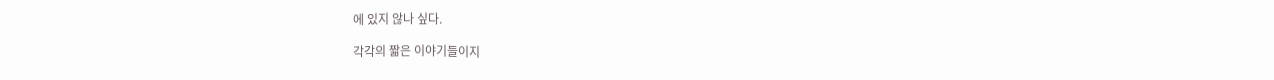에 있지 않나 싶다.

각각의 짧은 이야기들이지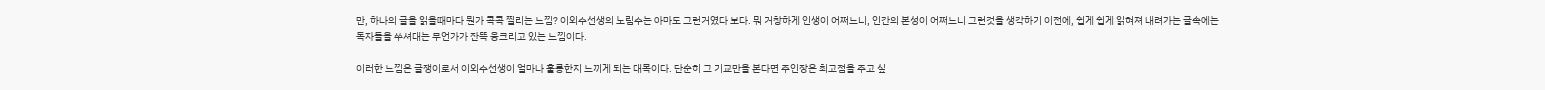만, 하나의 글을 읽을때마다 뭔가 콕콕 찔리는 느낌? 이외수선생의 노림수는 아마도 그런거였다 보다. 뭐 거창하게 인생이 어쩌느니, 인간의 본성이 어쩌느니 그런것을 생각하기 이전에, 쉽게 쉽게 읽혀져 내려가는 글속에는 독자들을 쑤셔대는 무언가가 잔뜩 웅크리고 있는 느낌이다.

이러한 느낌은 글쟁이로서 이외수선생이 얼마나 훌룡한지 느끼게 되는 대목이다. 단순히 그 기교만을 본다면 주인장은 최고점을 주고 싶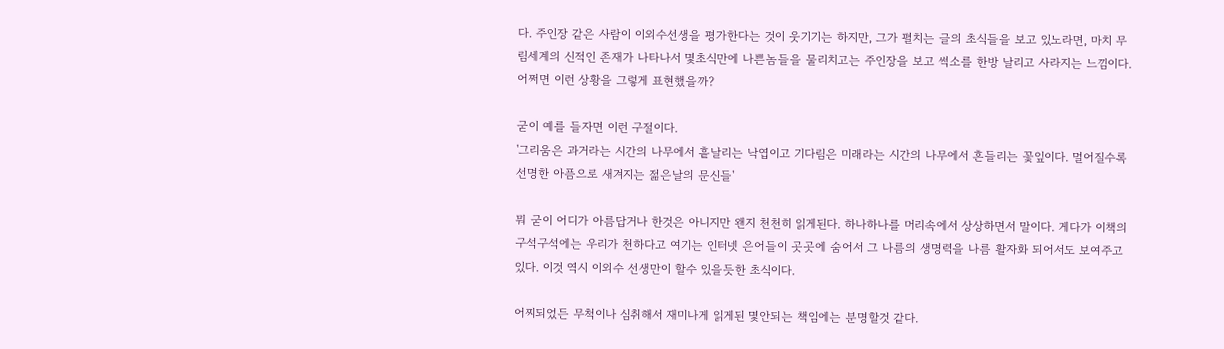다. 주인장 같은 사람이 이외수선생을 평가한다는 것이 웃기기는 하지만, 그가 펼치는 글의 초식들을 보고 있노라면, 마치 무림세계의 신적인 존재가 나타나서 몇초식만에 나쁜놈들을 물리치고는 주인장을 보고 썩소를 한방 날리고 사라지는 느낌이다. 어쩌면 이런 상황을 그렇게 표현했을까?

굳이 예를 들자면 이런 구절이다.
'그리움은 과거라는 시간의 나무에서 흩날리는 낙엽이고 기다림은 미래라는 시간의 나무에서 흔들리는 꽃잎이다. 멀어질수록 선명한 아픔으로 새겨지는 젊은날의 문신들'

뭐 굳이 어디가 아름답거나 한것은 아니지만 왠지 천천히 읽게된다. 하나하나를 머리속에서 상상하면서 말이다. 게다가 이책의 구석구석에는 우리가 천하다고 여기는 인터넷 은어들이 곳곳에 숨어서 그 나름의 생명력을 나름 활자화 되어서도 보여주고 있다. 이것 역시 이외수 선생만이 할수 있을듯한 초식이다.

어찌되었든 무척이나 심취해서 재미나게 읽게된 몇안되는 책임에는 분명할것 같다.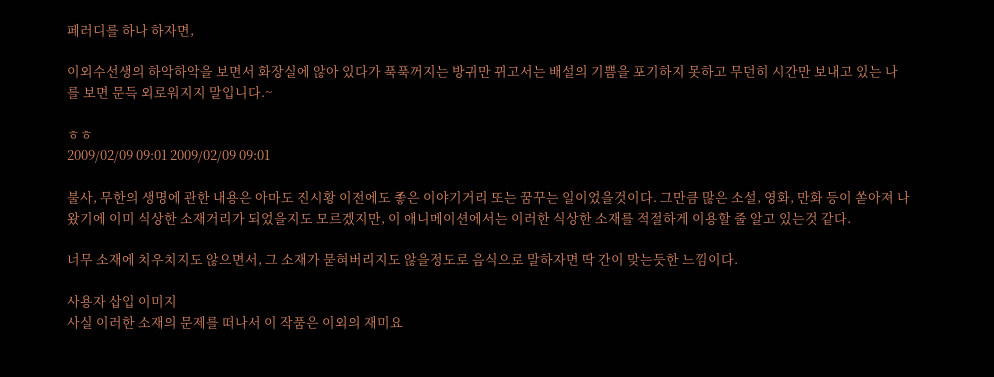페러디를 하나 하자면,

이외수선생의 하악하악을 보면서 화장실에 않아 있다가 푹푹꺼지는 방귀만 뀌고서는 배설의 기쁨을 포기하지 못하고 무던히 시간만 보내고 있는 나를 보면 문득 외로워지지 말입니다.~

ㅎㅎ
2009/02/09 09:01 2009/02/09 09:01

불사, 무한의 생명에 관한 내용은 아마도 진시황 이전에도 좋은 이야기거리 또는 꿈꾸는 일이었을것이다. 그만큼 많은 소설, 영화, 만화 등이 쏟아져 나왔기에 이미 식상한 소재거리가 되었을지도 모르겠지만, 이 애니메이션에서는 이러한 식상한 소재를 적절하게 이용할 줄 알고 있는것 같다.

너무 소재에 치우치지도 않으면서, 그 소재가 묻혀버리지도 않을정도로 음식으로 말하자면 딱 간이 맞는듯한 느낌이다.

사용자 삽입 이미지
사실 이러한 소재의 문제를 떠나서 이 작품은 이외의 재미요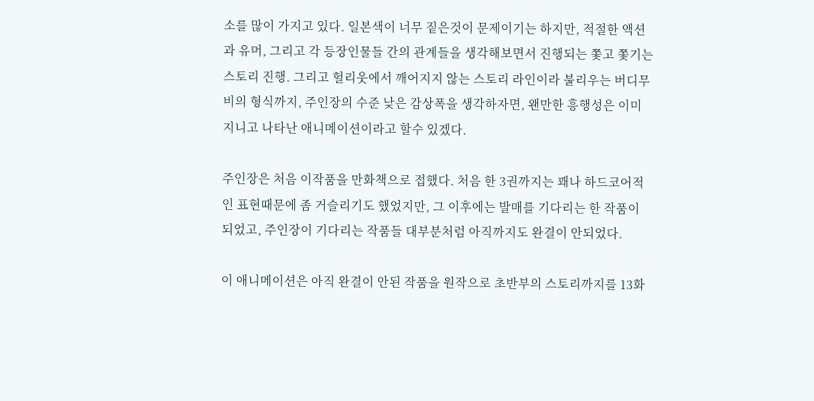소를 많이 가지고 있다. 일본색이 너무 짙은것이 문제이기는 하지만, 적절한 액션과 유머, 그리고 각 등장인물들 간의 관계들을 생각해보면서 진행되는 쫓고 쫓기는 스토리 진행. 그리고 헐리웃에서 깨어지지 않는 스토리 라인이라 불리우는 버디무비의 형식까지, 주인장의 수준 낮은 감상폭을 생각하자면, 왠만한 흥행성은 이미 지니고 나타난 애니메이션이라고 할수 있겠다.

주인장은 처음 이작품을 만화책으로 접했다. 처음 한 3권까지는 꽤나 하드코어적인 표현때문에 좀 거슬리기도 했었지만, 그 이후에는 발매를 기다리는 한 작품이 되었고, 주인장이 기다리는 작품들 대부분처럼 아직까지도 완결이 안되었다.

이 애니메이션은 아직 완결이 안된 작품을 원작으로 초반부의 스토리까지를 13화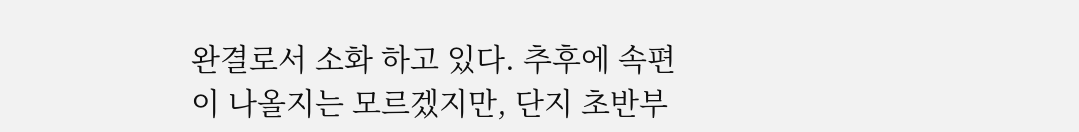완결로서 소화 하고 있다. 추후에 속편이 나올지는 모르겠지만, 단지 초반부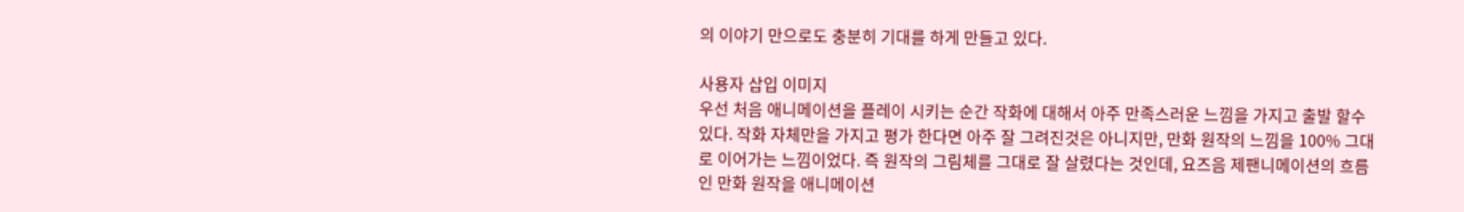의 이야기 만으로도 충분히 기대를 하게 만들고 있다.

사용자 삽입 이미지
우선 처음 애니메이션을 플레이 시키는 순간 작화에 대해서 아주 만족스러운 느낌을 가지고 출발 할수 있다. 작화 자체만을 가지고 평가 한다면 아주 잘 그려진것은 아니지만, 만화 원작의 느낌을 100% 그대로 이어가는 느낌이었다. 즉 원작의 그림체를 그대로 잘 살렸다는 것인데, 요즈음 제팬니메이션의 흐름인 만화 원작을 애니메이션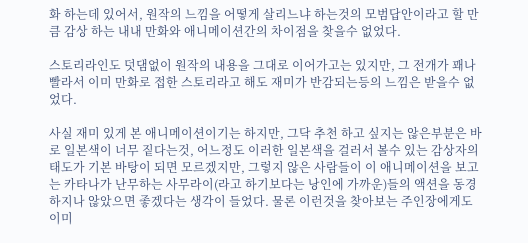화 하는데 있어서, 원작의 느낌을 어떻게 살리느냐 하는것의 모범답안이라고 할 만큼 감상 하는 내내 만화와 애니메이션간의 차이점을 찾을수 없었다.

스토리라인도 덧댐없이 원작의 내용을 그대로 이어가고는 있지만, 그 전개가 꽤나 빨라서 이미 만화로 접한 스토리라고 해도 재미가 반감되는등의 느낌은 받을수 없었다.

사실 재미 있게 본 애니메이션이기는 하지만, 그닥 추천 하고 싶지는 않은부분은 바로 일본색이 너무 짙다는것, 어느정도 이러한 일본색을 걸러서 볼수 있는 감상자의 태도가 기본 바탕이 되면 모르겠지만, 그렇지 않은 사람들이 이 애니메이션을 보고는 카타나가 난무하는 사무라이(라고 하기보다는 낭인에 가까운)들의 액션을 동경하지나 않았으면 좋겠다는 생각이 들었다. 물론 이런것을 찾아보는 주인장에게도 이미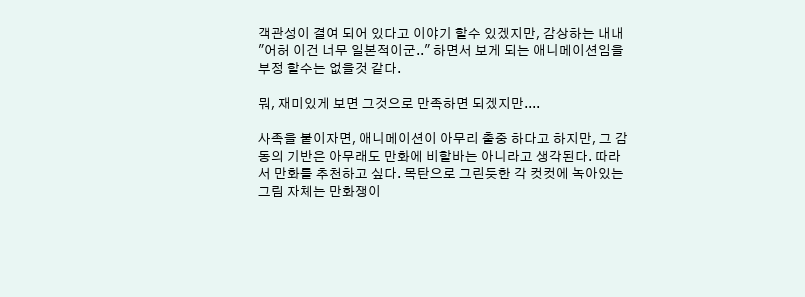객관성이 결여 되어 있다고 이야기 할수 있겠지만, 감상하는 내내 "어허 이건 너무 일본적이군.." 하면서 보게 되는 애니메이션임을 부정 할수는 없을것 같다.

뭐, 재미있게 보면 그것으로 만족하면 되겠지만....

사족을 붙이자면, 애니메이션이 아무리 출중 하다고 하지만, 그 감동의 기반은 아무래도 만화에 비할바는 아니라고 생각된다. 따라서 만화를 추천하고 싶다. 목탄으로 그린듯한 각 컷컷에 녹아있는 그림 자체는 만화쟁이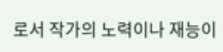로서 작가의 노력이나 재능이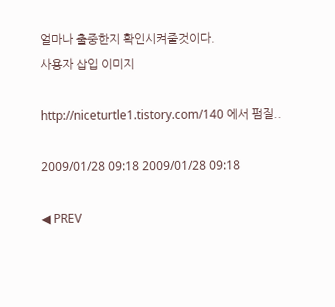얼마나 출중한지 확인시켜줄것이다.
사용자 삽입 이미지

http://niceturtle1.tistory.com/140 에서 펌질..

2009/01/28 09:18 2009/01/28 09:18

◀ PREV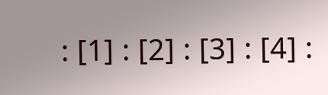: [1] : [2] : [3] : [4] :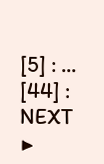[5] : ... [44] : NEXT ▶